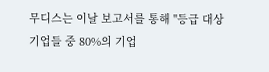무디스는 이날 보고서를 통해 "등급 대상 기업들 중 80%의 기업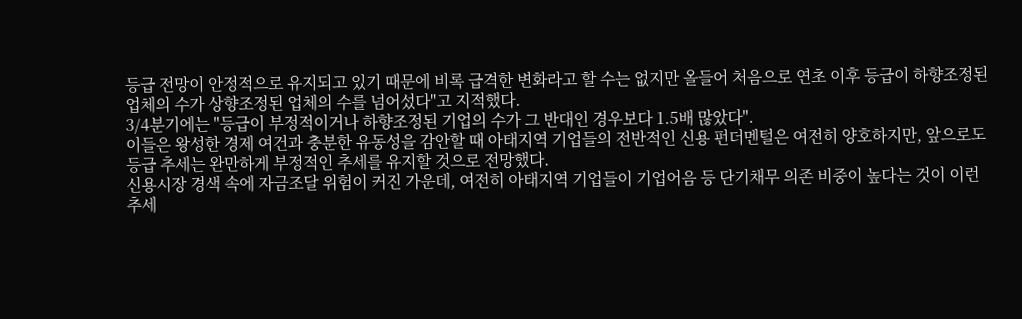등급 전망이 안정적으로 유지되고 있기 때문에 비록 급격한 변화라고 할 수는 없지만 올들어 처음으로 연초 이후 등급이 하향조정된 업체의 수가 상향조정된 업체의 수를 넘어섰다"고 지적했다.
3/4분기에는 "등급이 부정적이거나 하향조정된 기업의 수가 그 반대인 경우보다 1.5배 많았다".
이들은 왕성한 경제 여건과 충분한 유동성을 감안할 때 아태지역 기업들의 전반적인 신용 펀더멘털은 여전히 양호하지만, 앞으로도 등급 추세는 완만하게 부정적인 추세를 유지할 것으로 전망했다.
신용시장 경색 속에 자금조달 위험이 커진 가운데, 여전히 아태지역 기업들이 기업어음 등 단기채무 의존 비중이 높다는 것이 이런 추세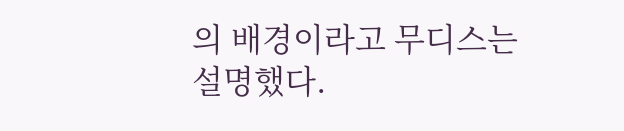의 배경이라고 무디스는 설명했다.